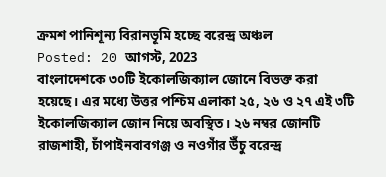ক্রমশ পানিশূন্য বিরানভূমি হচ্ছে বরেন্দ্র অঞ্চল
Posted: 20 আগস্ট, 2023
বাংলাদেশকে ৩০টি ইকোলজিক্যাল জোনে বিভক্ত করা হয়েছে। এর মধ্যে উত্তর পশ্চিম এলাকা ২৫, ২৬ ও ২৭ এই ৩টি ইকোলজিক্যাল জোন নিয়ে অবস্থিত। ২৬ নম্বর জোনটি রাজশাহী, চাঁপাইনবাবগঞ্জ ও নওগাঁর উঁচু বরেন্দ্র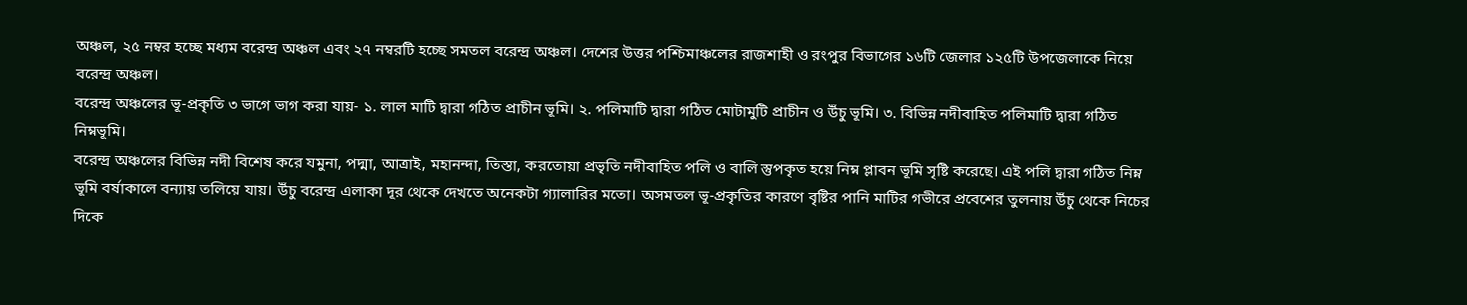অঞ্চল, ২৫ নম্বর হচ্ছে মধ্যম বরেন্দ্র অঞ্চল এবং ২৭ নম্বরটি হচ্ছে সমতল বরেন্দ্র অঞ্চল। দেশের উত্তর পশ্চিমাঞ্চলের রাজশাহী ও রংপুর বিভাগের ১৬টি জেলার ১২৫টি উপজেলাকে নিয়ে বরেন্দ্র অঞ্চল।
বরেন্দ্র অঞ্চলের ভূ-প্রকৃতি ৩ ভাগে ভাগ করা যায়- ১. লাল মাটি দ্বারা গঠিত প্রাচীন ভূমি। ২. পলিমাটি দ্বারা গঠিত মোটামুটি প্রাচীন ও উঁচু ভূমি। ৩. বিভিন্ন নদীবাহিত পলিমাটি দ্বারা গঠিত নিম্নভূমি।
বরেন্দ্র অঞ্চলের বিভিন্ন নদী বিশেষ করে যমুনা, পদ্মা, আত্রাই, মহানন্দা, তিস্তা, করতোয়া প্রভৃতি নদীবাহিত পলি ও বালি স্তুপকৃত হয়ে নিম্ন প্লাবন ভূমি সৃষ্টি করেছে। এই পলি দ্বারা গঠিত নিম্ন ভূমি বর্ষাকালে বন্যায় তলিয়ে যায়। উঁচু বরেন্দ্র এলাকা দূর থেকে দেখতে অনেকটা গ্যালারির মতো। অসমতল ভূ-প্রকৃতির কারণে বৃষ্টির পানি মাটির গভীরে প্রবেশের তুলনায় উঁচু থেকে নিচের দিকে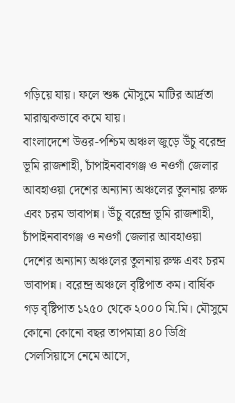গড়িয়ে যায়। ফলে শুষ্ক মৌসুমে মাটির আর্দ্রতা মারাত্মকভাবে কমে যায়।
বাংলাদেশে উত্তর-পশ্চিম অঞ্চল জুড়ে উঁচু বরেন্দ্র ভূমি রাজশাহী, চাঁপাইনবাবগঞ্জ ও নওগাঁ জেলার আবহাওয়া দেশের অন্যান্য অঞ্চলের তুলনায় রুক্ষ এবং চরম ভাবাপন্ন। উঁচু বরেন্দ্র ভূমি রাজশাহী, চাঁপাইনবাবগঞ্জ ও নওগাঁ জেলার আবহাওয়া দেশের অন্যান্য অঞ্চলের তুলনায় রুক্ষ এবং চরম ভাবাপন্ন। বরেন্দ্র অঞ্চলে বৃষ্টিপাত কম। বার্ষিক গড় বৃষ্টিপাত ১২৫০ থেকে ২০০০ মি.মি। মৌসুমে কোনো কোনো বছর তাপমাত্রা ৪০ ডিগ্রি সেলসিয়াসে নেমে আসে,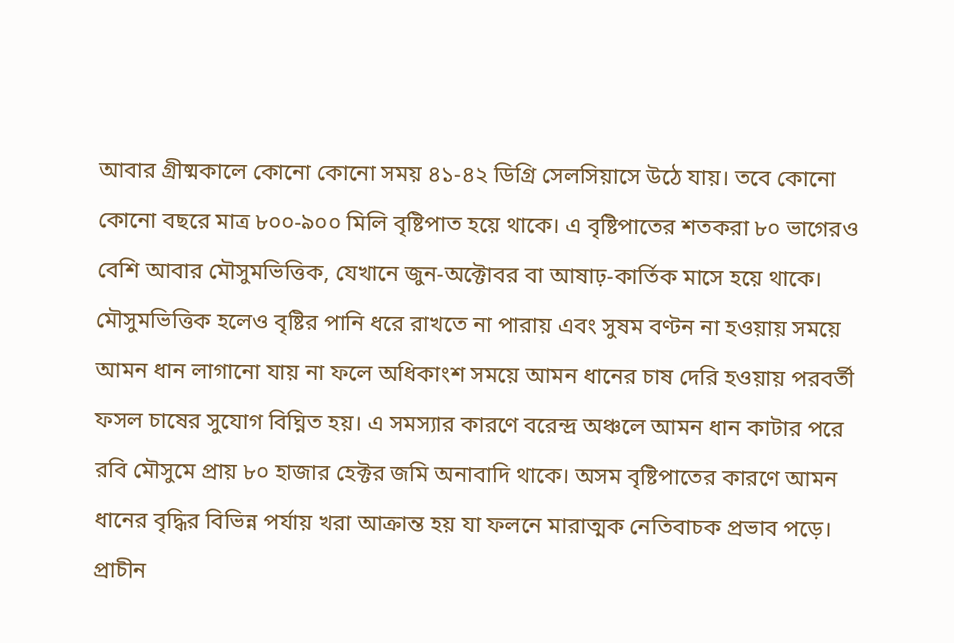আবার গ্রীষ্মকালে কোনো কোনো সময় ৪১-৪২ ডিগ্রি সেলসিয়াসে উঠে যায়। তবে কোনো কোনো বছরে মাত্র ৮০০-৯০০ মিলি বৃষ্টিপাত হয়ে থাকে। এ বৃষ্টিপাতের শতকরা ৮০ ভাগেরও বেশি আবার মৌসুমভিত্তিক, যেখানে জুন-অক্টোবর বা আষাঢ়-কার্তিক মাসে হয়ে থাকে। মৌসুমভিত্তিক হলেও বৃষ্টির পানি ধরে রাখতে না পারায় এবং সুষম বণ্টন না হওয়ায় সময়ে আমন ধান লাগানো যায় না ফলে অধিকাংশ সময়ে আমন ধানের চাষ দেরি হওয়ায় পরবর্তী ফসল চাষের সুযোগ বিঘ্নিত হয়। এ সমস্যার কারণে বরেন্দ্র অঞ্চলে আমন ধান কাটার পরে রবি মৌসুমে প্রায় ৮০ হাজার হেক্টর জমি অনাবাদি থাকে। অসম বৃষ্টিপাতের কারণে আমন ধানের বৃদ্ধির বিভিন্ন পর্যায় খরা আক্রান্ত হয় যা ফলনে মারাত্মক নেতিবাচক প্রভাব পড়ে।
প্রাচীন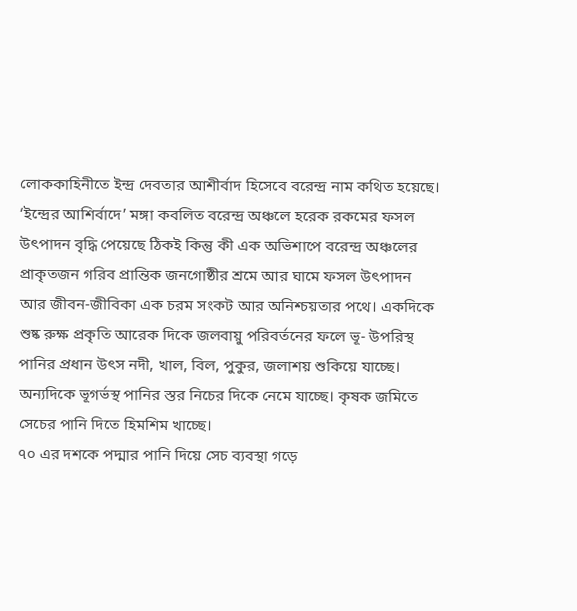লোককাহিনীতে ইন্দ্র দেবতার আশীর্বাদ হিসেবে বরেন্দ্র নাম কথিত হয়েছে। ‘ইন্দ্রের আশির্বাদে’ মঙ্গা কবলিত বরেন্দ্র অঞ্চলে হরেক রকমের ফসল উৎপাদন বৃদ্ধি পেয়েছে ঠিকই কিন্তু কী এক অভিশাপে বরেন্দ্র অঞ্চলের প্রাকৃতজন গরিব প্রান্তিক জনগোষ্ঠীর শ্রমে আর ঘামে ফসল উৎপাদন আর জীবন-জীবিকা এক চরম সংকট আর অনিশ্চয়তার পথে। একদিকে শুষ্ক রুক্ষ প্রকৃতি আরেক দিকে জলবায়ু পরিবর্তনের ফলে ভূ- উপরিস্থ পানির প্রধান উৎস নদী, খাল, বিল, পুকুর, জলাশয় শুকিয়ে যাচ্ছে। অন্যদিকে ভূগর্ভস্থ পানির স্তর নিচের দিকে নেমে যাচ্ছে। কৃষক জমিতে সেচের পানি দিতে হিমশিম খাচ্ছে।
৭০ এর দশকে পদ্মার পানি দিয়ে সেচ ব্যবস্থা গড়ে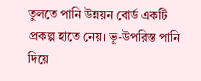তুলতে পানি উন্নয়ন বোর্ড একটি প্রকল্প হাতে নেয়। ভূ-উপরিস্ত পানি দিয়ে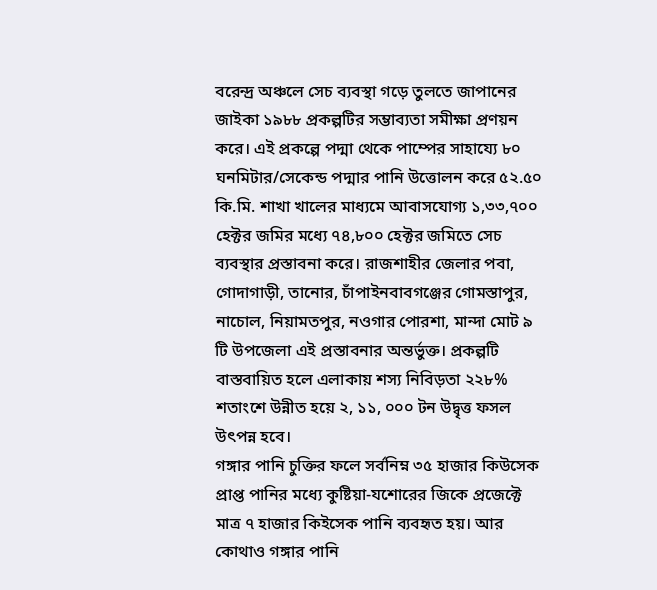বরেন্দ্র অঞ্চলে সেচ ব্যবস্থা গড়ে তুলতে জাপানের জাইকা ১৯৮৮ প্রকল্পটির সম্ভাব্যতা সমীক্ষা প্রণয়ন করে। এই প্রকল্পে পদ্মা থেকে পাম্পের সাহায্যে ৮০ ঘনমিটার/সেকেন্ড পদ্মার পানি উত্তোলন করে ৫২.৫০ কি.মি. শাখা খালের মাধ্যমে আবাসযোগ্য ১,৩৩,৭০০ হেক্টর জমির মধ্যে ৭৪,৮০০ হেক্টর জমিতে সেচ ব্যবস্থার প্রস্তাবনা করে। রাজশাহীর জেলার পবা, গোদাগাড়ী, তানোর, চাঁপাইনবাবগঞ্জের গোমস্তাপুর, নাচোল, নিয়ামতপুর, নওগার পোরশা, মান্দা মোট ৯ টি উপজেলা এই প্রস্তাবনার অন্তর্ভুক্ত। প্রকল্পটি বাস্তবায়িত হলে এলাকায় শস্য নিবিড়তা ২২৮% শতাংশে উন্নীত হয়ে ২, ১১, ০০০ টন উদ্বৃত্ত ফসল উৎপন্ন হবে।
গঙ্গার পানি চুক্তির ফলে সর্বনিম্ন ৩৫ হাজার কিউসেক প্রাপ্ত পানির মধ্যে কুষ্টিয়া-যশোরের জিকে প্রজেক্টে মাত্র ৭ হাজার কিইসেক পানি ব্যবহৃত হয়। আর কোথাও গঙ্গার পানি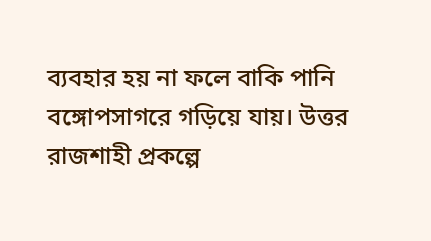ব্যবহার হয় না ফলে বাকি পানি বঙ্গোপসাগরে গড়িয়ে যায়। উত্তর রাজশাহী প্রকল্পে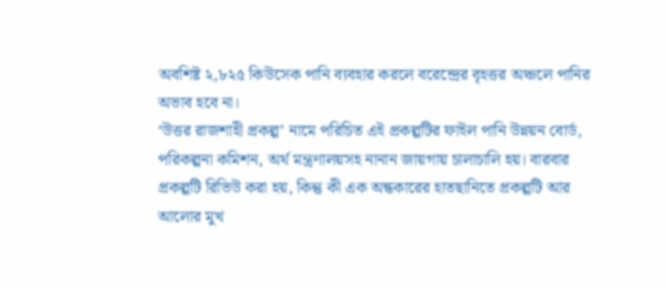অবশিষ্ট ২,৮২৫ কিউসেক পানি ব্যবহার করলে বরেন্দ্রের বৃহত্তর অঞ্চলে পানির অভাব হবে না।
‘উত্তর রাজশাহী প্রকল্প’ নামে পরিচিত এই প্রকল্পটির ফাইল পানি উন্নয়ন বোর্ড, পরিকল্পনা কমিশন, অর্থ মন্ত্রণালয়সহ নানান জায়গায় চালাচালি হয়। বারবার প্রকল্পটি রিভিউ করা হয়, কিন্তু কী এক অন্ধকারের হাতছানিতে প্রকল্পটি আর আলোর মুখ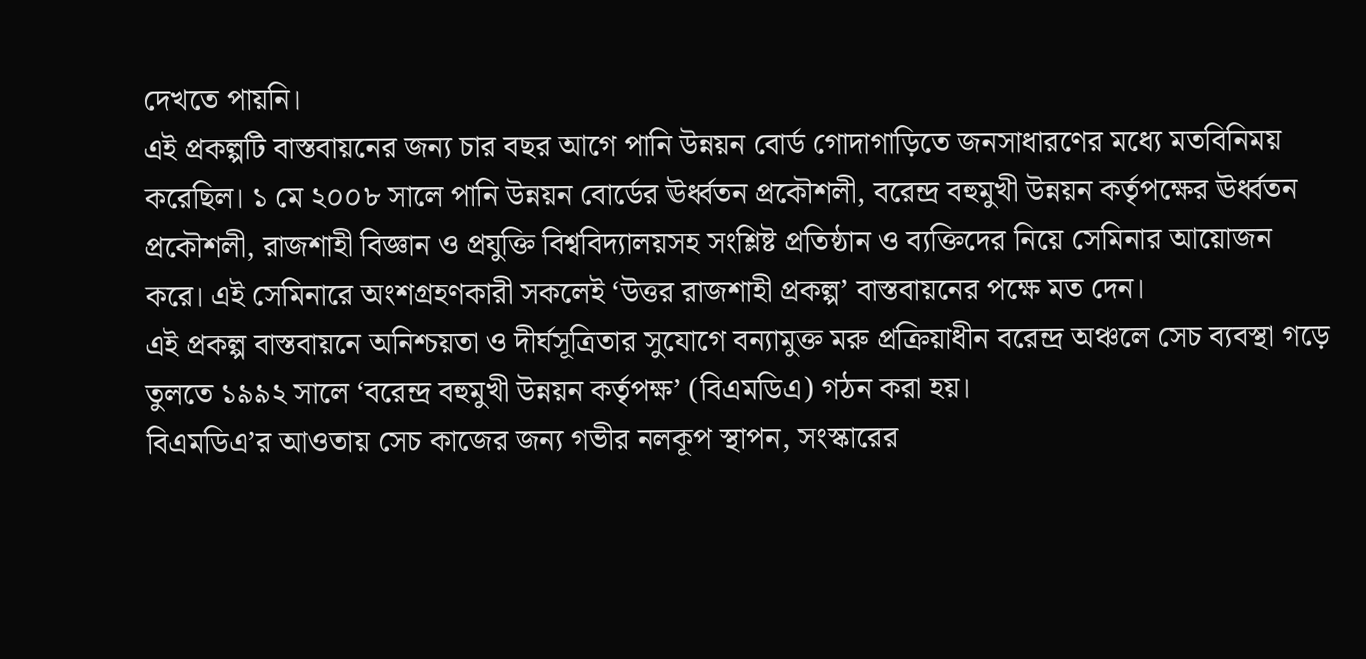দেখতে পায়নি।
এই প্রকল্পটি বাস্তবায়নের জন্য চার বছর আগে পানি উন্নয়ন বোর্ড গোদাগাড়িতে জনসাধারণের মধ্যে মতবিনিময় করেছিল। ১ মে ২০০৮ সালে পানি উন্নয়ন বোর্ডের ঊর্ধ্বতন প্রকৌশলী, বরেন্দ্র বহুমুখী উন্নয়ন কর্তৃপক্ষের ঊর্ধ্বতন প্রকৌশলী, রাজশাহী বিজ্ঞান ও প্রযুক্তি বিশ্ববিদ্যালয়সহ সংশ্লিষ্ট প্রতিষ্ঠান ও ব্যক্তিদের নিয়ে সেমিনার আয়োজন করে। এই সেমিনারে অংশগ্রহণকারী সকলেই ‘উত্তর রাজশাহী প্রকল্প’ বাস্তবায়নের পক্ষে মত দেন।
এই প্রকল্প বাস্তবায়নে অনিশ্চয়তা ও দীর্ঘসূত্রিতার সুযোগে বন্যামুক্ত মরু প্রক্রিয়াধীন বরেন্দ্র অঞ্চলে সেচ ব্যবস্থা গড়ে তুলতে ১৯৯২ সালে ‘বরেন্দ্র বহুমুখী উন্নয়ন কর্তৃপক্ষ’ (বিএমডিএ) গঠন করা হয়।
বিএমডিএ’র আওতায় সেচ কাজের জন্য গভীর নলকূপ স্থাপন, সংস্কারের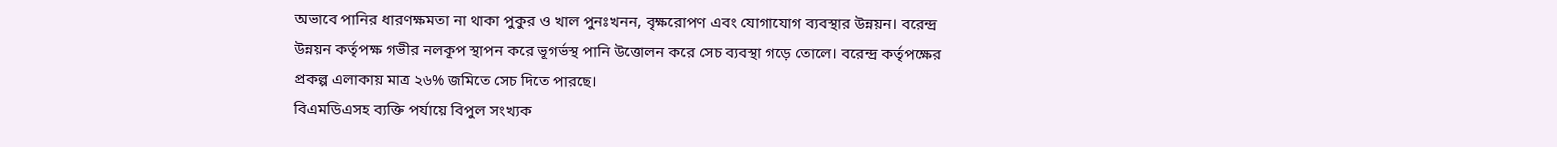অভাবে পানির ধারণক্ষমতা না থাকা পুকুর ও খাল পুনঃখনন, বৃক্ষরোপণ এবং যোগাযোগ ব্যবস্থার উন্নয়ন। বরেন্দ্র উন্নয়ন কর্তৃপক্ষ গভীর নলকূপ স্থাপন করে ভূগর্ভস্থ পানি উত্তোলন করে সেচ ব্যবস্থা গড়ে তোলে। বরেন্দ্র কর্তৃপক্ষের প্রকল্প এলাকায় মাত্র ২৬% জমিতে সেচ দিতে পারছে।
বিএমডিএসহ ব্যক্তি পর্যায়ে বিপুল সংখ্যক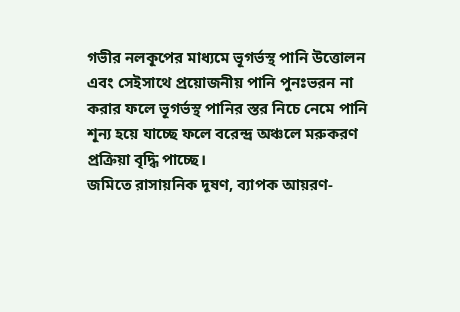গভীর নলকূপের মাধ্যমে ভূগর্ভস্থ পানি উত্তোলন এবং সেইসাথে প্রয়োজনীয় পানি পুনঃভরন না করার ফলে ভূগর্ভস্থ পানির স্তর নিচে নেমে পানি শূন্য হয়ে যাচ্ছে ফলে বরেন্দ্র অঞ্চলে মরুকরণ প্রক্রিয়া বৃদ্ধি পাচ্ছে।
জমিতে রাসায়নিক দূষণ, ব্যাপক আয়রণ-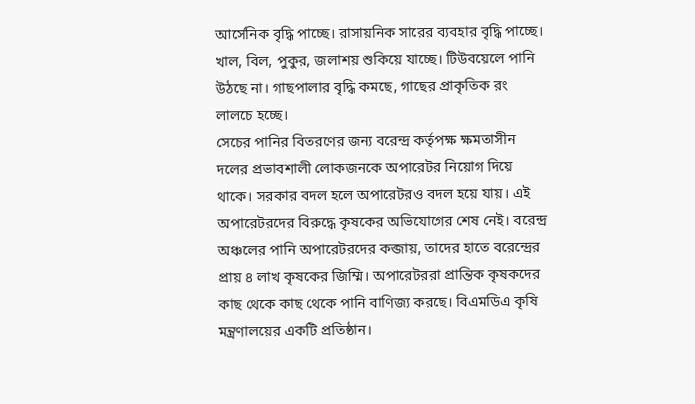আর্সেনিক বৃদ্ধি পাচ্ছে। রাসায়নিক সারের ব্যবহার বৃদ্ধি পাচ্ছে। খাল, বিল, পুকুর, জলাশয় শুকিয়ে যাচ্ছে। টিউবয়েলে পানি উঠছে না। গাছপালার বৃদ্ধি কমছে, গাছের প্রাকৃতিক রং লালচে হচ্ছে।
সেচের পানির বিতরণের জন্য বরেন্দ্র কর্তৃপক্ষ ক্ষমতাসীন দলের প্রভাবশালী লোকজনকে অপারেটর নিয়োগ দিয়ে থাকে। সরকার বদল হলে অপারেটরও বদল হয়ে যায়। এই অপারেটরদের বিরুদ্ধে কৃষকের অভিযোগের শেষ নেই। বরেন্দ্র অঞ্চলের পানি অপারেটরদের কব্জায়, তাদের হাতে বরেন্দ্রের প্রায় ৪ লাখ কৃষকের জিম্মি। অপারেটররা প্রান্তিক কৃষকদের কাছ থেকে কাছ থেকে পানি বাণিজ্য করছে। বিএমডিএ কৃষি মন্ত্রণালয়ের একটি প্রতিষ্ঠান।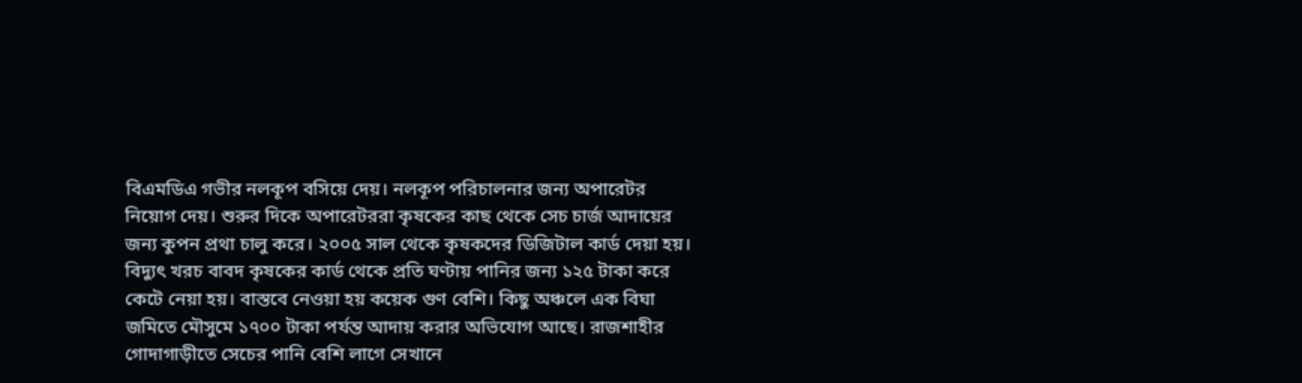বিএমডিএ গভীর নলকূপ বসিয়ে দেয়। নলকূপ পরিচালনার জন্য অপারেটর নিয়োগ দেয়। শুরুর দিকে অপারেটররা কৃষকের কাছ থেকে সেচ চার্জ আদায়ের জন্য কুপন প্রথা চালু করে। ২০০৫ সাল থেকে কৃষকদের ডিজিটাল কার্ড দেয়া হয়। বিদ্যুৎ খরচ বাবদ কৃষকের কার্ড থেকে প্রতি ঘণ্টায় পানির জন্য ১২৫ টাকা করে কেটে নেয়া হয়। বাস্তবে নেওয়া হয় কয়েক গুণ বেশি। কিছু অঞ্চলে এক বিঘা জমিতে মৌসুমে ১৭০০ টাকা পর্যন্ত আদায় করার অভিযোগ আছে। রাজশাহীর গোদাগাড়ীতে সেচের পানি বেশি লাগে সেখানে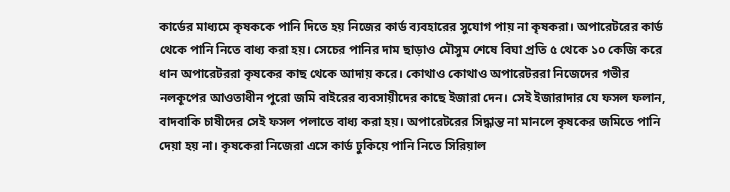কার্ডের মাধ্যমে কৃষককে পানি দিতে হয় নিজের কার্ড ব্যবহারের সুযোগ পায় না কৃষকরা। অপারেটরের কার্ড থেকে পানি নিতে বাধ্য করা হয়। সেচের পানির দাম ছাড়াও মৌসুম শেষে বিঘা প্রতি ৫ থেকে ১০ কেজি করে ধান অপারেটররা কৃষকের কাছ থেকে আদায় করে। কোথাও কোথাও অপারেটররা নিজেদের গভীর নলকূপের আওতাধীন পুরো জমি বাইরের ব্যবসায়ীদের কাছে ইজারা দেন। সেই ইজারাদার যে ফসল ফলান, বাদবাকি চাষীদের সেই ফসল পলাতে বাধ্য করা হয়। অপারেটরের সিদ্ধান্ত না মানলে কৃষকের জমিতে পানি দেয়া হয় না। কৃষকেরা নিজেরা এসে কার্ড ঢুকিয়ে পানি নিতে সিরিয়াল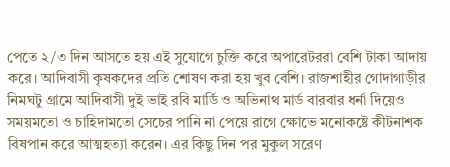পেতে ২/৩ দিন আসতে হয় এই সুযোগে চুক্তি করে অপারেটররা বেশি টাকা আদায় করে। আদিবাসী কৃষকদের প্রতি শোষণ করা হয় খুব বেশি। রাজশাহীর গোদাগাড়ীর নিমঘটু গ্রামে আদিবাসী দুই ভাই রবি মার্ডি ও অভিনাথ মার্ড বারবার ধর্না দিয়েও সময়মতো ও চাহিদামতো সেচের পানি না পেয়ে রাগে ক্ষোভে মনোকষ্টে কীটনাশক বিষপান করে আত্মহত্যা করেন। এর কিছু দিন পর মুকুল সরেণ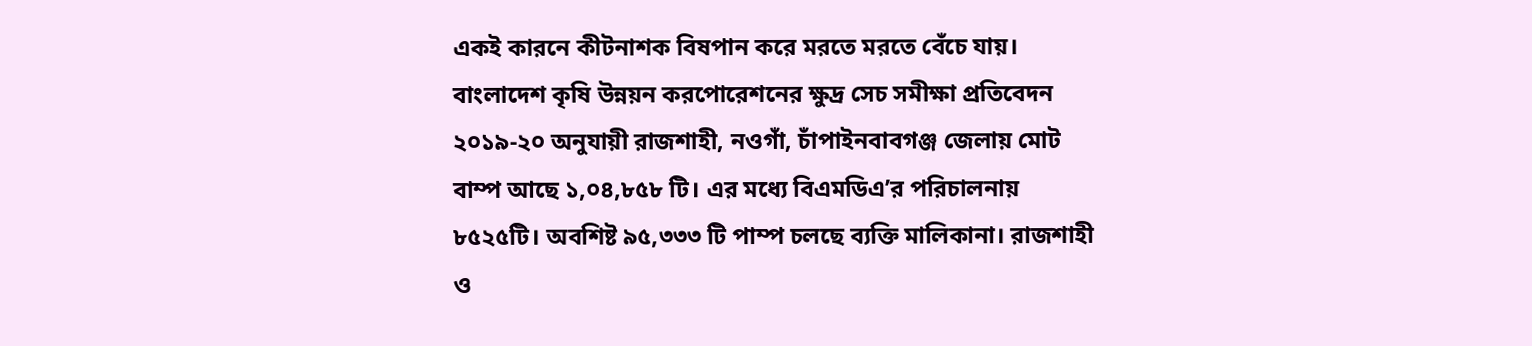একই কারনে কীটনাশক বিষপান করে মরতে মরতে বেঁচে যায়।
বাংলাদেশ কৃষি উন্নয়ন করপোরেশনের ক্ষুদ্র সেচ সমীক্ষা প্রতিবেদন ২০১৯-২০ অনুযায়ী রাজশাহী, নওগাঁ, চাঁপাইনবাবগঞ্জ জেলায় মোট বাম্প আছে ১,০৪,৮৫৮ টি। এর মধ্যে বিএমডিএ’র পরিচালনায় ৮৫২৫টি। অবশিষ্ট ৯৫,৩৩৩ টি পাম্প চলছে ব্যক্তি মালিকানা। রাজশাহী ও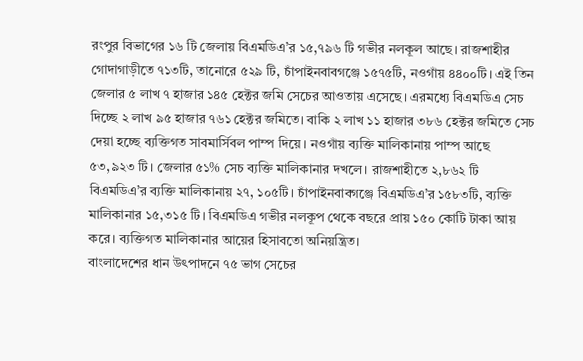রংপুর বিভাগের ১৬ টি জেলায় বিএমডিএ’র ১৫,৭৯৬ টি গভীর নলকূল আছে। রাজশাহীর গোদাগাড়ীতে ৭১৩টি, তানোরে ৫২৯ টি, চাঁপাইনবাবগঞ্জে ১৫৭৫টি, নওগাঁয় ৪৪০০টি। এই তিন জেলার ৫ লাখ ৭ হাজার ১৪৫ হেক্টর জমি সেচের আওতায় এসেছে। এরমধ্যে বিএমডিএ সেচ দিচ্ছে ২ লাখ ৯৫ হাজার ৭৬১ হেক্টর জমিতে। বাকি ২ লাখ ১১ হাজার ৩৮৬ হেক্টর জমিতে সেচ দেয়া হচ্ছে ব্যক্তিগত সাবমার্সিবল পাম্প দিয়ে। নওগাঁয় ব্যক্তি মালিকানায় পাম্প আছে ৫৩,৯২৩ টি। জেলার ৫১% সেচ ব্যক্তি মালিকানার দখলে। রাজশাহীতে ২,৮৬২ টি বিএমডিএ’র ব্যক্তি মালিকানায় ২৭, ১০৫টি। চাঁপাইনবাবগঞ্জে বিএমডিএ’র ১৫৮৩টি, ব্যক্তি মালিকানার ১৫,৩১৫ টি। বিএমডিএ গভীর নলকূপ থেকে বছরে প্রায় ১৫০ কোটি টাকা আয় করে। ব্যক্তিগত মালিকানার আয়ের হিসাবতো অনিয়ন্ত্রিত।
বাংলাদেশের ধান উৎপাদনে ৭৫ ভাগ সেচের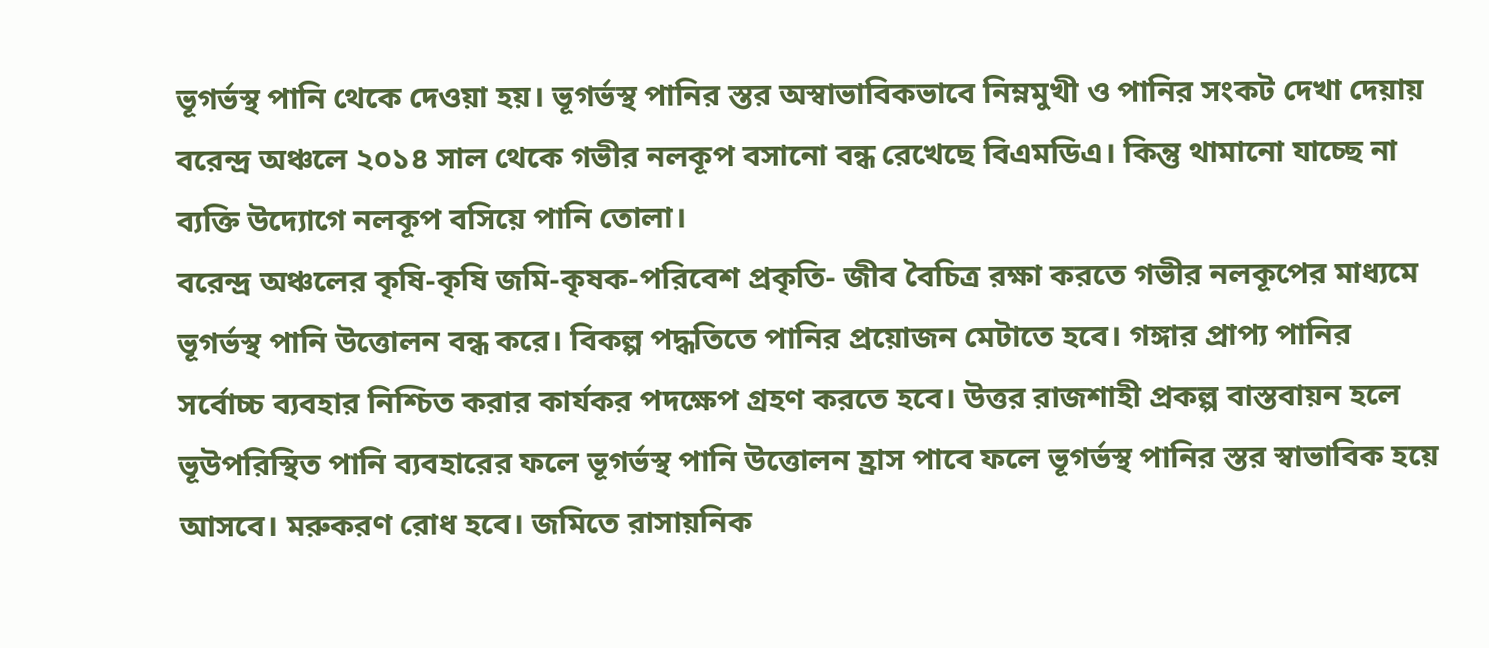ভূগর্ভস্থ পানি থেকে দেওয়া হয়। ভূগর্ভস্থ পানির স্তর অস্বাভাবিকভাবে নিম্নমুখী ও পানির সংকট দেখা দেয়ায় বরেন্দ্র অঞ্চলে ২০১৪ সাল থেকে গভীর নলকূপ বসানো বন্ধ রেখেছে বিএমডিএ। কিন্তু থামানো যাচ্ছে না ব্যক্তি উদ্যোগে নলকূপ বসিয়ে পানি তোলা।
বরেন্দ্র অঞ্চলের কৃষি-কৃষি জমি-কৃষক-পরিবেশ প্রকৃতি- জীব বৈচিত্র রক্ষা করতে গভীর নলকূপের মাধ্যমে ভূগর্ভস্থ পানি উত্তোলন বন্ধ করে। বিকল্প পদ্ধতিতে পানির প্রয়োজন মেটাতে হবে। গঙ্গার প্রাপ্য পানির সর্বোচ্চ ব্যবহার নিশ্চিত করার কার্যকর পদক্ষেপ গ্রহণ করতে হবে। উত্তর রাজশাহী প্রকল্প বাস্তবায়ন হলে ভূউপরিস্থিত পানি ব্যবহারের ফলে ভূগর্ভস্থ পানি উত্তোলন হ্রাস পাবে ফলে ভূগর্ভস্থ পানির স্তর স্বাভাবিক হয়ে আসবে। মরুকরণ রোধ হবে। জমিতে রাসায়নিক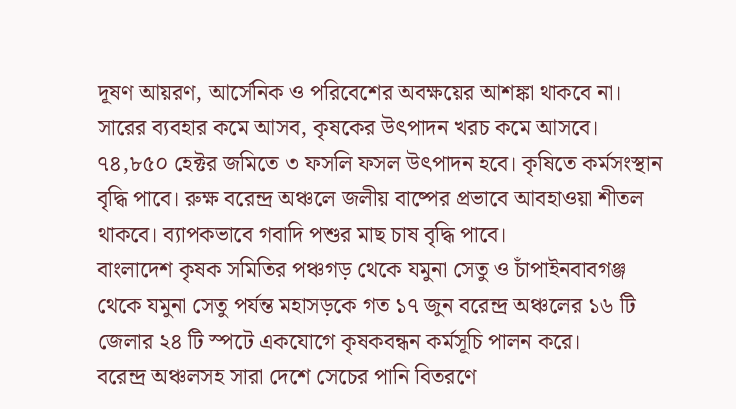দূষণ আয়রণ, আর্সেনিক ও পরিবেশের অবক্ষয়ের আশঙ্কা থাকবে না। সারের ব্যবহার কমে আসব, কৃষকের উৎপাদন খরচ কমে আসবে। ৭৪,৮৫০ হেক্টর জমিতে ৩ ফসলি ফসল উৎপাদন হবে। কৃষিতে কর্মসংস্থান বৃদ্ধি পাবে। রুক্ষ বরেন্দ্র অঞ্চলে জলীয় বাষ্পের প্রভাবে আবহাওয়া শীতল থাকবে। ব্যাপকভাবে গবাদি পশুর মাছ চাষ বৃদ্ধি পাবে।
বাংলাদেশ কৃষক সমিতির পঞ্চগড় থেকে যমুনা সেতু ও চাঁপাইনবাবগঞ্জ থেকে যমুনা সেতু পর্যন্ত মহাসড়কে গত ১৭ জুন বরেন্দ্র অঞ্চলের ১৬ টি জেলার ২৪ টি স্পটে একযোগে কৃষকবন্ধন কর্মসূচি পালন করে।
বরেন্দ্র অঞ্চলসহ সারা দেশে সেচের পানি বিতরণে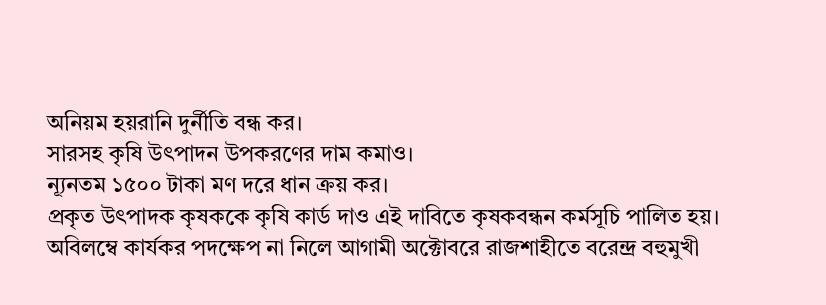অনিয়ম হয়রানি দুর্নীতি বন্ধ কর।
সারসহ কৃষি উৎপাদন উপকরণের দাম কমাও।
ন্যূনতম ১৫০০ টাকা মণ দরে ধান ক্রয় কর।
প্রকৃত উৎপাদক কৃষককে কৃষি কার্ড দাও এই দাবিতে কৃষকবন্ধন কর্মসূচি পালিত হয়।
অবিলম্বে কার্যকর পদক্ষেপ না নিলে আগামী অক্টোবরে রাজশাহীতে বরেন্দ্র বহুমুখী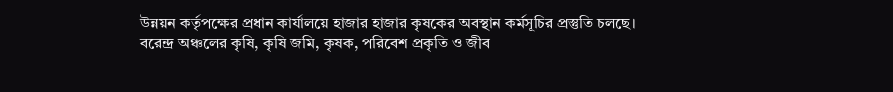উন্নয়ন কর্তৃপক্ষের প্রধান কার্যালয়ে হাজার হাজার কৃষকের অবস্থান কর্মসূচির প্রস্তুতি চলছে।
বরেন্দ্র অঞ্চলের কৃষি, কৃষি জমি, কৃষক, পরিবেশ প্রকৃতি ও জীব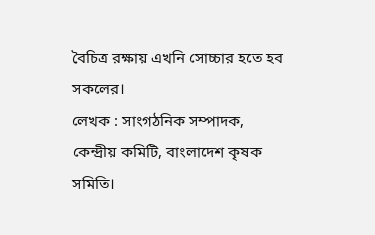বৈচিত্র রক্ষায় এখনি সোচ্চার হতে হব সকলের।
লেখক : সাংগঠনিক সম্পাদক, কেন্দ্রীয় কমিটি, বাংলাদেশ কৃষক সমিতি।